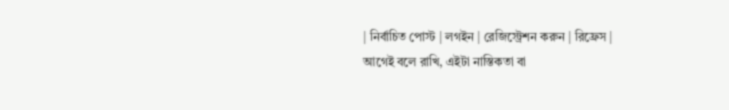| নির্বাচিত পোস্ট | লগইন | রেজিস্ট্রেশন করুন | রিফ্রেস |
আগেই বলে রাখি, এইটা নাস্তিকতা বা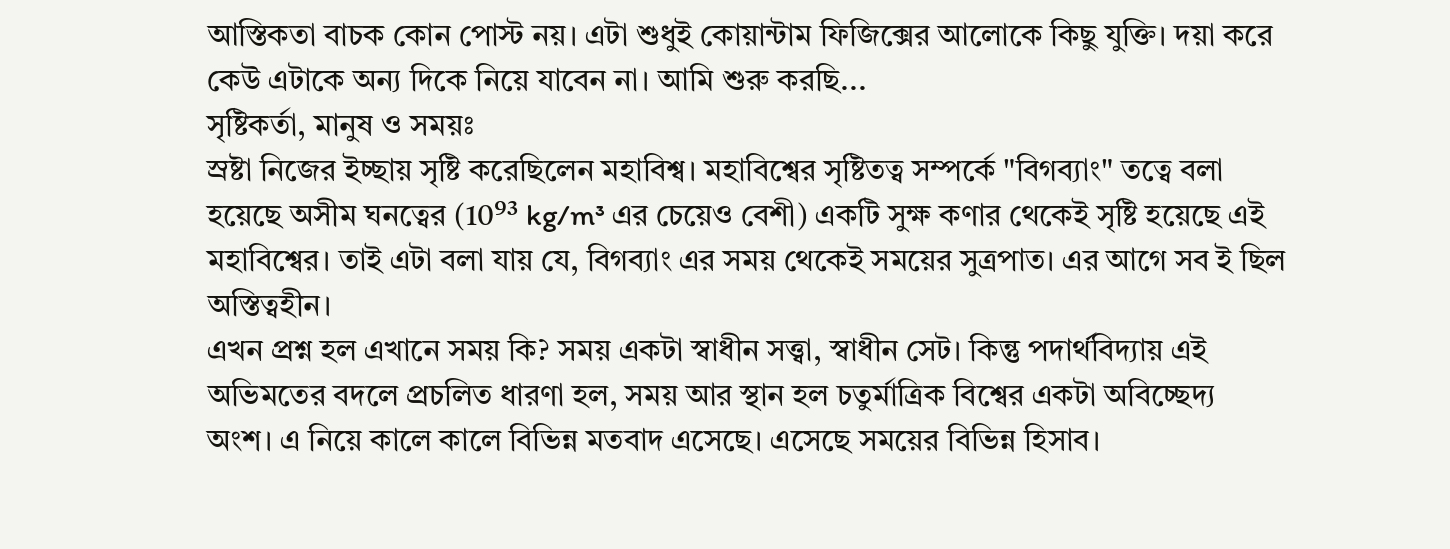আস্তিকতা বাচক কোন পোস্ট নয়। এটা শুধুই কোয়ান্টাম ফিজিক্সের আলোকে কিছু যুক্তি। দয়া করে কেউ এটাকে অন্য দিকে নিয়ে যাবেন না। আমি শুরু করছি...
সৃষ্টিকর্তা, মানুষ ও সময়ঃ
স্রষ্টা নিজের ইচ্ছায় সৃষ্টি করেছিলেন মহাবিশ্ব। মহাবিশ্বের সৃষ্টিতত্ব সম্পর্কে "বিগব্যাং" তত্বে বলা হয়েছে অসীম ঘনত্বের (10⁹³ kg/m³ এর চেয়েও বেশী) একটি সুক্ষ কণার থেকেই সৃষ্টি হয়েছে এই মহাবিশ্বের। তাই এটা বলা যায় যে, বিগব্যাং এর সময় থেকেই সময়ের সুত্রপাত। এর আগে সব ই ছিল অস্তিত্বহীন।
এখন প্রশ্ন হল এখানে সময় কি? সময় একটা স্বাধীন সত্ত্বা, স্বাধীন সেট। কিন্তু পদার্থবিদ্যায় এই অভিমতের বদলে প্রচলিত ধারণা হল, সময় আর স্থান হল চতুর্মাত্রিক বিশ্বের একটা অবিচ্ছেদ্য অংশ। এ নিয়ে কালে কালে বিভিন্ন মতবাদ এসেছে। এসেছে সময়ের বিভিন্ন হিসাব।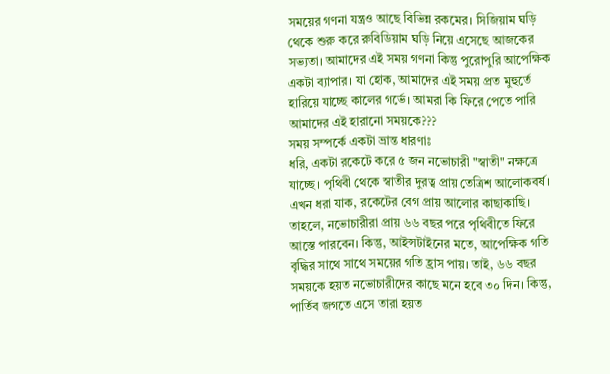সময়ের গণনা যন্ত্রও আছে বিভিন্ন রকমের। সিজিয়াম ঘড়ি থেকে শুরু করে রুবিডিয়াম ঘড়ি নিয়ে এসেছে আজকের সভ্যতা। আমাদের এই সময় গণনা কিন্তু পুরোপুরি আপেক্ষিক একটা ব্যাপার। যা হোক, আমাদের এই সময় প্রত মুহুর্তে হারিয়ে যাচ্ছে কালের গর্ভে। আমরা কি ফিরে পেতে পারি আমাদের এই হারানো সময়কে???
সময় সম্পর্কে একটা ভ্রান্ত ধারণাঃ
ধরি, একটা রকেটে করে ৫ জন নভোচারী "স্বাতী" নক্ষত্রে যাচ্ছে। পৃথিবী থেকে স্বাতীর দুরত্ব প্রায় তেত্রিশ আলোকবর্ষ। এখন ধরা যাক, রকেটের বেগ প্রায় আলোর কাছাকাছি। তাহলে, নভোচারীরা প্রায় ৬৬ বছর পরে পৃথিবীতে ফিরে আস্তে পারবেন। কিন্তু, আইন্সটাইনের মতে, আপেক্ষিক গতি বৃদ্ধির সাথে সাথে সময়ের গতি হ্রাস পায়। তাই, ৬৬ বছর সময়কে হয়ত নভোচারীদের কাছে মনে হবে ৩০ দিন। কিন্তু, পার্তিব জগতে এসে তারা হয়ত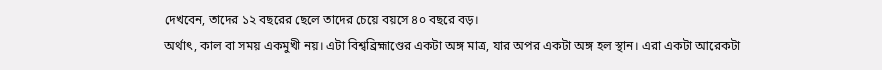দেখবেন, তাদের ১২ বছরের ছেলে তাদের চেয়ে বয়সে ৪০ বছরে বড়।
অর্থাৎ, কাল বা সময় একমুখী নয়। এটা বিশ্বব্রিহ্মাণ্ডের একটা অঙ্গ মাত্র, যার অপর একটা অঙ্গ হল স্থান। এরা একটা আরেকটা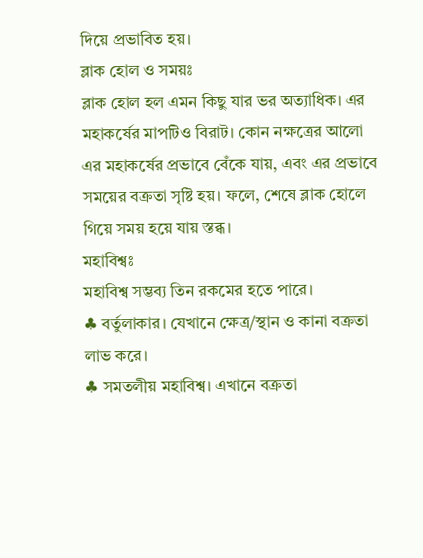দিয়ে প্রভাবিত হয়।
ব্লাক হোল ও সময়ঃ
ব্লাক হোল হল এমন কিছু যার ভর অত্যাধিক। এর মহাকর্ষের মাপটিও বিরাট। কোন নক্ষত্রের আলো এর মহাকর্ষের প্রভাবে বেঁকে যায়, এবং এর প্রভাবে সময়ের বক্রতা সৃষ্টি হয়। ফলে, শেষে ব্লাক হোলে গিয়ে সময় হয়ে যায় স্তব্ধ।
মহাবিশ্বঃ
মহাবিশ্ব সম্ভব্য তিন রকমের হতে পারে।
♣ বর্তুলাকার। যেখানে ক্ষেত্র/স্থান ও কানা বক্রতা লাভ করে।
♣ সমতলীয় মহাবিশ্ব। এখানে বক্রতা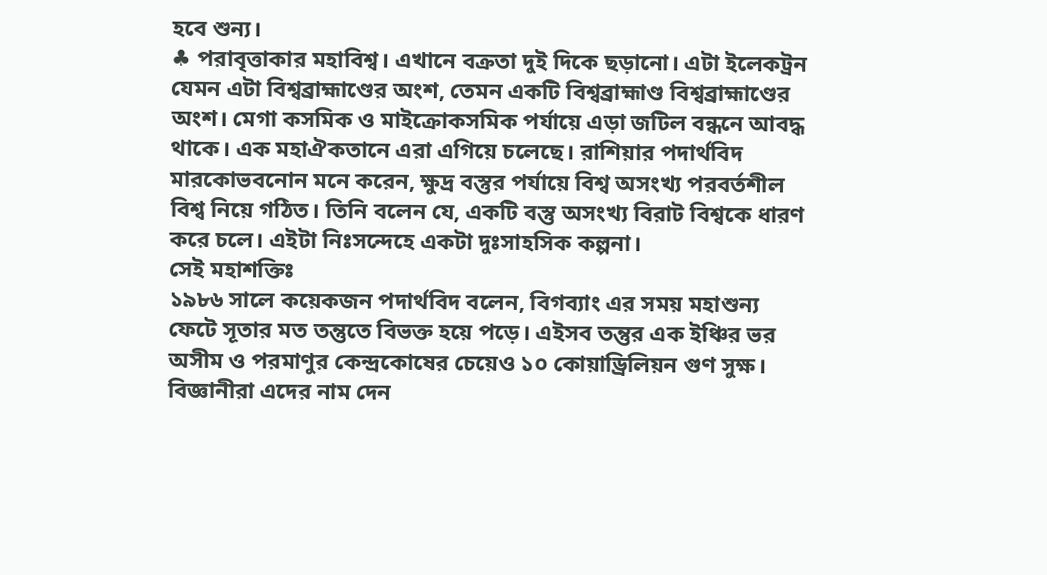হবে শুন্য।
♣ পরাবৃত্তাকার মহাবিশ্ব। এখানে বক্রতা দুই দিকে ছড়ানো। এটা ইলেকট্রন যেমন এটা বিশ্বব্রাহ্মাণ্ডের অংশ, তেমন একটি বিশ্বব্রাহ্মাণ্ড বিশ্বব্রাহ্মাণ্ডের অংশ। মেগা কসমিক ও মাইক্রোকসমিক পর্যায়ে এড়া জটিল বন্ধনে আবদ্ধ থাকে। এক মহাঐকতানে এরা এগিয়ে চলেছে। রাশিয়ার পদার্থবিদ মারকোভবনোন মনে করেন, ক্ষুদ্র বস্তুর পর্যায়ে বিশ্ব অসংখ্য পরবর্তশীল বিশ্ব নিয়ে গঠিত। তিনি বলেন যে, একটি বস্তু অসংখ্য বিরাট বিশ্বকে ধারণ করে চলে। এইটা নিঃসন্দেহে একটা দুঃসাহসিক কল্পনা।
সেই মহাশক্তিঃ
১৯৮৬ সালে কয়েকজন পদার্থবিদ বলেন, বিগব্যাং এর সময় মহাশুন্য ফেটে সূতার মত তন্তুতে বিভক্ত হয়ে পড়ে। এইসব তন্তুর এক ইঞ্চির ভর অসীম ও পরমাণুর কেন্দ্রকোষের চেয়েও ১০ কোয়াড্রিলিয়ন গুণ সুক্ষ। বিজ্ঞানীরা এদের নাম দেন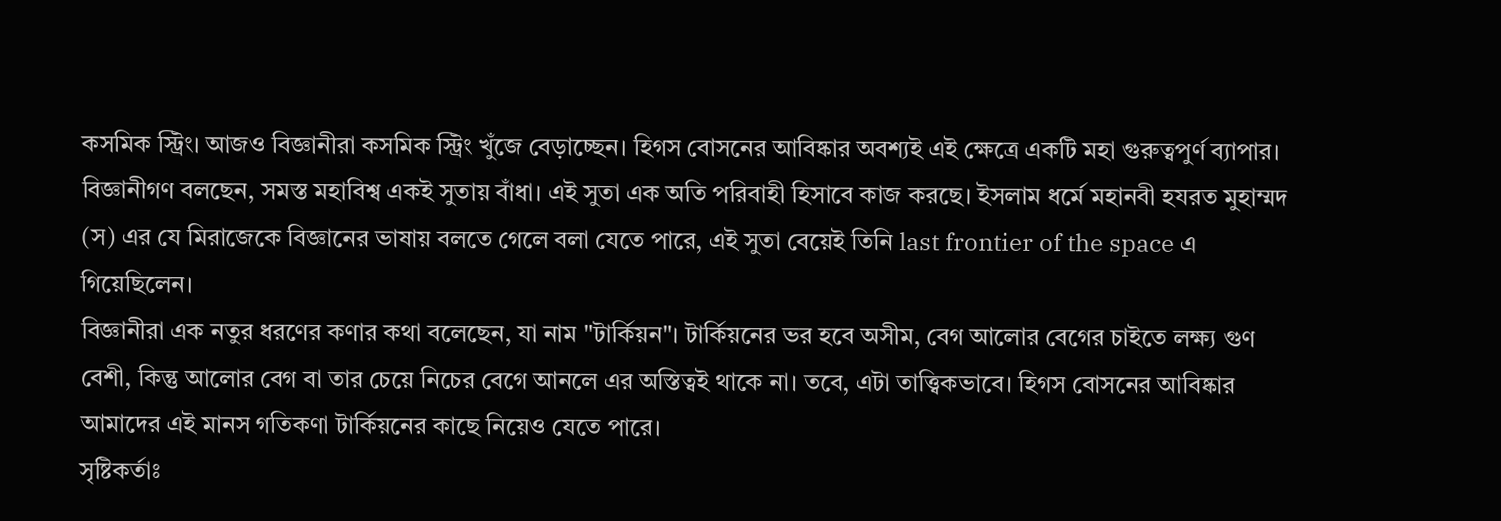কসমিক স্ট্রিং। আজও বিজ্ঞানীরা কসমিক স্ট্রিং খুঁজে বেড়াচ্ছেন। হিগস বোসনের আবিষ্কার অবশ্যই এই ক্ষেত্রে একটি মহা গুরুত্বপুর্ণ ব্যাপার। বিজ্ঞানীগণ বলছেন, সমস্ত মহাবিশ্ব একই সুতায় বাঁধা। এই সুতা এক অতি পরিবাহী হিসাবে কাজ করছে। ইসলাম ধর্মে মহানবী হযরত মুহাম্মদ (স) এর যে মিরাজেকে বিজ্ঞানের ভাষায় বলতে গেলে বলা যেতে পারে, এই সুতা বেয়েই তিনি last frontier of the space এ গিয়েছিলেন।
বিজ্ঞানীরা এক নতুর ধরণের কণার কথা বলেছেন, যা নাম "টার্কিয়ন"। টার্কিয়নের ভর হবে অসীম, বেগ আলোর বেগের চাইতে লক্ষ্য গুণ বেশী, কিন্তু আলোর বেগ বা তার চেয়ে নিচের বেগে আনলে এর অস্তিত্বই থাকে না। তবে, এটা তাত্ত্বিকভাবে। হিগস বোসনের আবিষ্কার আমাদের এই মানস গতিকণা টার্কিয়নের কাছে নিয়েও যেতে পারে।
সৃষ্টিকর্তাঃ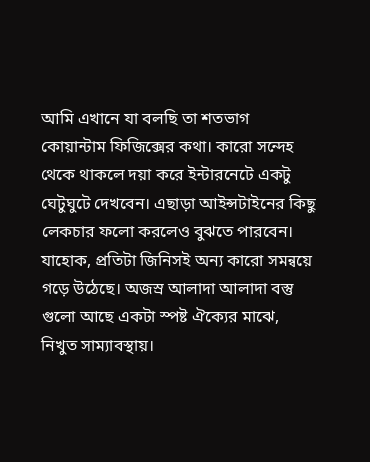আমি এখানে যা বলছি তা শতভাগ কোয়ান্টাম ফিজিক্সের কথা। কারো সন্দেহ থেকে থাকলে দয়া করে ইন্টারনেটে একটু ঘেটুঘুটে দেখবেন। এছাড়া আইন্সটাইনের কিছু লেকচার ফলো করলেও বুঝতে পারবেন।
যাহোক, প্রতিটা জিনিসই অন্য কারো সমন্বয়ে গড়ে উঠেছে। অজস্র আলাদা আলাদা বস্তু গুলো আছে একটা স্পষ্ট ঐক্যের মাঝে, নিখুত সাম্যাবস্থায়।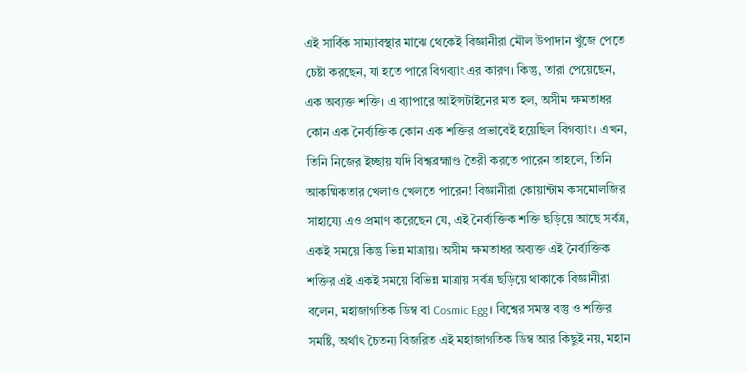এই সার্বিক সাম্যাবস্থার মাঝে থেকেই বিজ্ঞানীরা মৌল উপাদান খুঁজে পেতে চেষ্টা করছেন, যা হতে পারে বিগব্যাং এর কারণ। কিন্তু, তারা পেয়েছেন, এক অব্যক্ত শক্তি। এ ব্যাপারে আইন্সটাইনের মত হল, অসীম ক্ষমতাধর কোন এক নৈর্ব্যক্তিক কোন এক শক্তির প্রভাবেই হয়েছিল বিগব্যাং। এখন, তিনি নিজের ইচ্ছায় যদি বিশ্বব্রহ্মাণ্ড তৈরী করতে পারেন তাহলে, তিনি আকষ্মিকতার খেলাও খেলতে পারেন! বিজ্ঞানীরা কোয়ান্টাম কসমোলজির সাহায্যে এও প্রমাণ করেছেন যে, এই নৈর্ব্যক্তিক শক্তি ছড়িয়ে আছে সর্বত্র, একই সময়ে কিন্তু ভিন্ন মাত্রায়। অসীম ক্ষমতাধর অব্যক্ত এই নৈর্ব্যক্তিক শক্তির এই একই সময়ে বিভিন্ন মাত্রায় সর্বত্র ছড়িয়ে থাকাকে বিজ্ঞানীরা বলেন, মহাজাগতিক ডিম্ব বা Cosmic Egg। বিশ্বের সমস্ত বস্তু ও শক্তির সমষ্টি, অর্থাৎ চৈতন্য বিজরিত এই মহাজাগতিক ডিম্ব আর কিছুই নয়, মহান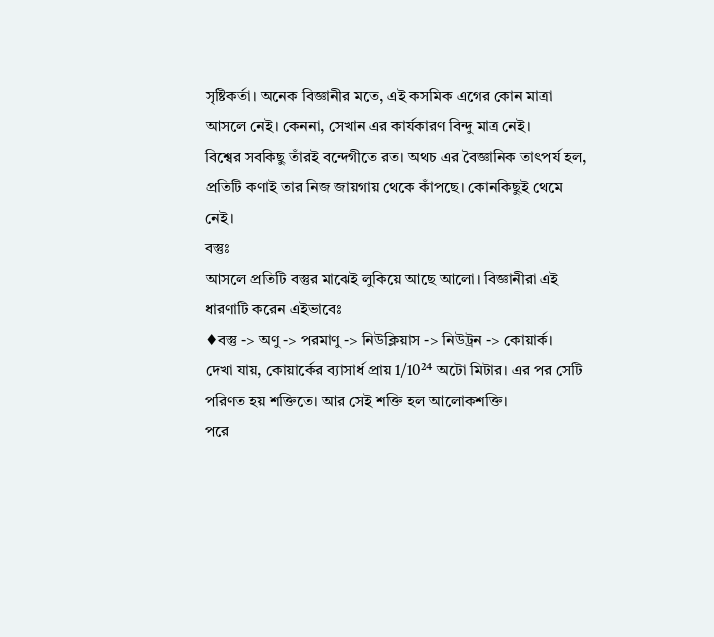সৃষ্টিকর্তা। অনেক বিজ্ঞানীর মতে, এই কসমিক এগের কোন মাত্রা আসলে নেই। কেননা, সেখান এর কার্যকারণ বিন্দু মাত্র নেই।
বিশ্বের সবকিছু তাঁরই বন্দেগীতে রত। অথচ এর বৈজ্ঞানিক তাৎপর্য হল, প্রতিটি কণাই তার নিজ জায়গায় থেকে কাঁপছে। কোনকিছুই থেমে নেই।
বস্তুঃ
আসলে প্রতিটি বস্তুর মাঝেই লুকিয়ে আছে আলো। বিজ্ঞানীরা এই ধারণাটি করেন এইভাবেঃ
♦বস্তু -> অণু -> পরমাণু -> নিউক্লিয়াস -> নিউট্রন -> কোয়ার্ক।
দেখা যায়, কোয়ার্কের ব্যাসার্ধ প্রায় 1/10²⁴ অটো মিটার। এর পর সেটি পরিণত হয় শক্তিতে। আর সেই শক্তি হল আলোকশক্তি।
পরে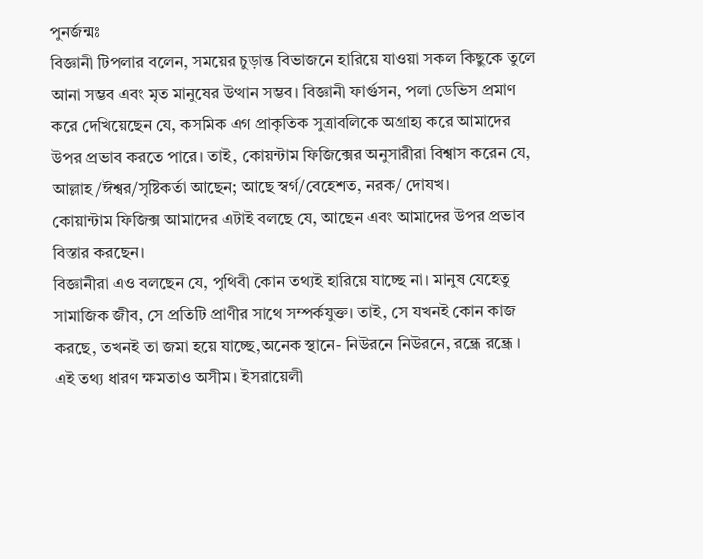পুনর্জন্মঃ
বিজ্ঞানী টিপলার বলেন, সময়ের চুড়ান্ত বিভাজনে হারিয়ে যাওয়া সকল কিছুকে তুলে আনা সম্ভব এবং মৃত মানুষের উত্থান সম্ভব। বিজ্ঞানী ফার্গুসন, পলা ডেভিস প্রমাণ করে দেখিয়েছেন যে, কসমিক এগ প্রাকৃতিক সুত্রাবলিকে অগ্রাহ্য করে আমাদের উপর প্রভাব করতে পারে। তাই, কোয়ন্টাম ফিজিক্সের অনুসারীরা বিশ্বাস করেন যে, আল্লাহ/ঈশ্বর/সৃষ্টিকর্তা আছেন; আছে স্বর্গ/বেহেশত, নরক/ দোযখ।
কোয়ান্টাম ফিজিক্স আমাদের এটাই বলছে যে, আছেন এবং আমাদের উপর প্রভাব বিস্তার করছেন।
বিজ্ঞানীরা এও বলছেন যে, পৃথিবী কোন তথ্যই হারিয়ে যাচ্ছে না। মানুষ যেহেতু সামাজিক জীব, সে প্রতিটি প্রাণীর সাথে সম্পর্কযুক্ত। তাই, সে যখনই কোন কাজ করছে, তখনই তা জমা হয়ে যাচ্ছে,অনেক স্থানে- নিউরনে নিউরনে, রন্ধ্রে রন্ধ্রে । এই তথ্য ধারণ ক্ষমতাও অসীম। ইসরায়েলী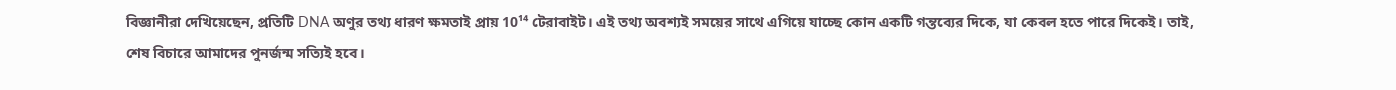বিজ্ঞানীরা দেখিয়েছেন, প্রতিটি DNA অণুর তথ্য ধারণ ক্ষমতাই প্রায় 10¹⁴ টেরাবাইট। এই তথ্য অবশ্যই সময়ের সাথে এগিয়ে যাচ্ছে কোন একটি গন্তব্যের দিকে, যা কেবল হতে পারে দিকেই। তাই, শেষ বিচারে আমাদের পুনর্জন্ম সত্যিই হবে।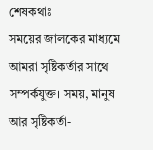শেষকথাঃ
সময়ের জালকের মাধ্যমে আমরা সৃষ্টিকর্তার সাথে সম্পর্কযুক্ত। সময়, মানুষ আর সৃষ্টিকর্তা-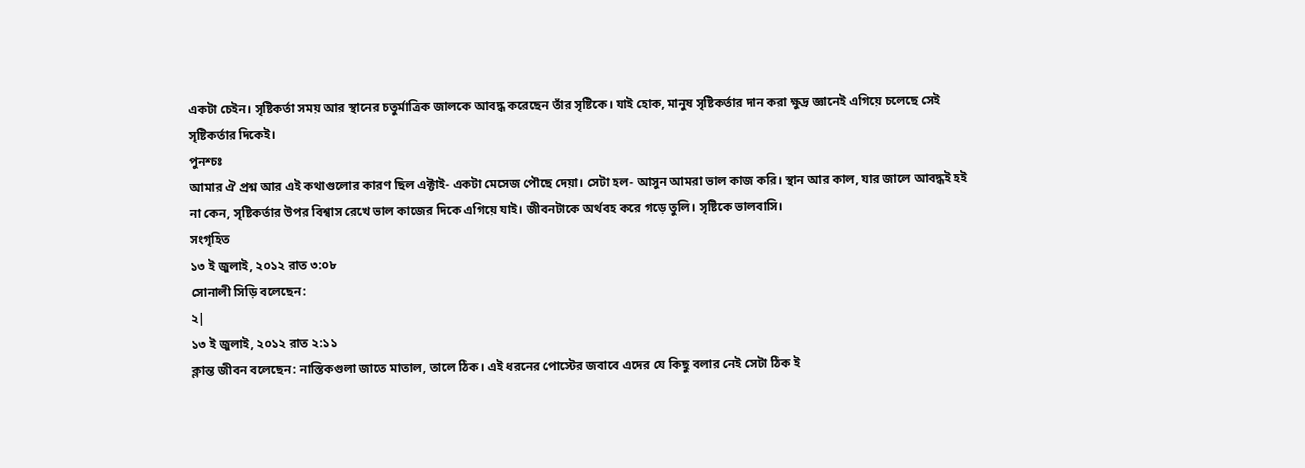একটা চেইন। সৃষ্টিকর্তা সময় আর স্থানের চতুর্মাত্রিক জালকে আবদ্ধ করেছেন তাঁর সৃষ্টিকে। যাই হোক, মানুষ সৃষ্টিকর্তার দান করা ক্ষুদ্র জ্ঞানেই এগিয়ে চলেছে সেই সৃষ্টিকর্তার দিকেই।
পুনশ্চঃ
আমার ঐ প্রশ্ন আর এই কথাগুলোর কারণ ছিল এক্টাই- একটা মেসেজ পৌছে দেয়া। সেটা হল- আসুন আমরা ভাল কাজ করি। স্থান আর কাল, যার জালে আবদ্ধই হই না কেন, সৃষ্টিকর্তার উপর বিশ্বাস রেখে ভাল কাজের দিকে এগিয়ে যাই। জীবনটাকে অর্থবহ করে গড়ে তুলি। সৃষ্টিকে ভালবাসি।
সংগৃহিত
১৩ ই জুলাই, ২০১২ রাত ৩:০৮
সোনালী সিড়ি বলেছেন:
২|
১৩ ই জুলাই, ২০১২ রাত ২:১১
ক্লান্ত জীবন বলেছেন: নাস্তিকগুলা জাতে মাতাল, তালে ঠিক। এই ধরনের পোস্টের জবাবে এদের যে কিছু বলার নেই সেটা ঠিক ই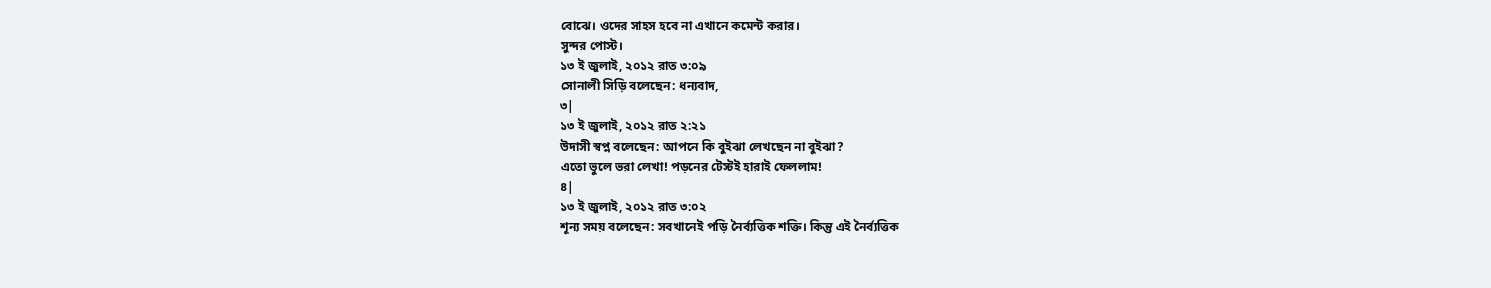বোঝে। ওদের সাহস হবে না এখানে কমেন্ট করার।
সুন্দর পোস্ট।
১৩ ই জুলাই, ২০১২ রাত ৩:০৯
সোনালী সিড়ি বলেছেন: ধন্যবাদ,
৩|
১৩ ই জুলাই, ২০১২ রাত ২:২১
উদাসী স্বপ্ন বলেছেন: আপনে কি বুইঝা লেখছেন না বুইঝা?
এতো ভুলে ভরা লেখা! পড়নের টেস্টই হারাই ফেললাম!
৪|
১৩ ই জুলাই, ২০১২ রাত ৩:০২
শূন্য সময় বলেছেন: সবখানেই পড়ি নৈর্ব্যত্তিক শক্তি। কিন্তু এই নৈর্ব্যত্তিক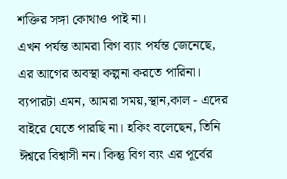শক্তির সঙ্গা কোথাও পাই না।
এখন পর্যন্ত আমরা বিগ ব্যাং পর্যন্ত জেনেছে, এর আগের অবস্থা কল্পনা করতে পারিনা। ব্যপারটা এমন, আমরা সময়,স্থান,কাল - এদের বাইরে যেতে পারছি না। হকিং বলেছেন, তিনি ঈশ্বরে বিশ্বাসী নন। কিন্তু বিগ ব্যং এর পূর্বের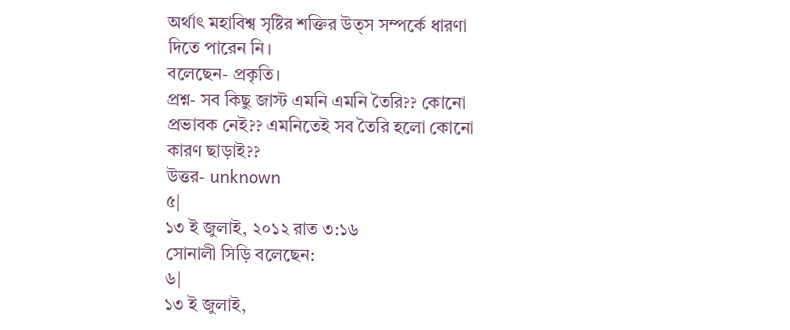অর্থাৎ মহাবিশ্ব সৃষ্টির শক্তির উত্স সম্পর্কে ধারণা দিতে পারেন নি।
বলেছেন- প্রকৃতি।
প্রশ্ন- সব কিছু জাস্ট এমনি এমনি তৈরি?? কোনো প্রভাবক নেই?? এমনিতেই সব তৈরি হলো কোনো কারণ ছাড়াই??
উত্তর- unknown
৫|
১৩ ই জুলাই, ২০১২ রাত ৩:১৬
সোনালী সিড়ি বলেছেন:
৬|
১৩ ই জুলাই,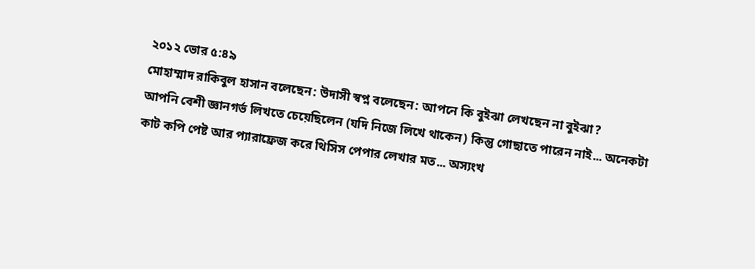২০১২ ভোর ৫:৪৯
মোহাম্মাদ রাকিবুল হাসান বলেছেন: উদাসী স্বপ্ন বলেছেন: আপনে কি বুইঝা লেখছেন না বুইঝা?
আপনি বেশী জ্ঞানগর্ভ লিখতে চেয়েছিলেন (যদি নিজে লিখে থাকেন) কিন্তু গোছাতে পারেন নাই... অনেকটা কাট কপি পেষ্ট আর প্যারাফ্রেজ করে থিসিস পেপার লেখার মত... অস্যংখ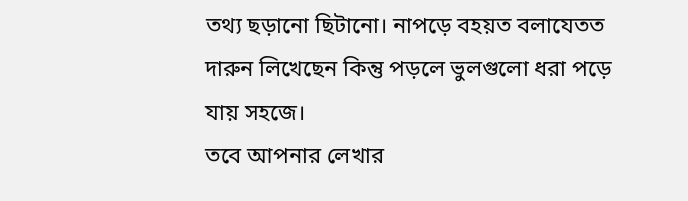তথ্য ছড়ানো ছিটানো। নাপড়ে বহয়ত বলাযেতত দারুন লিখেছেন কিন্তু পড়লে ভুলগুলো ধরা পড়ে যায় সহজে।
তবে আপনার লেখার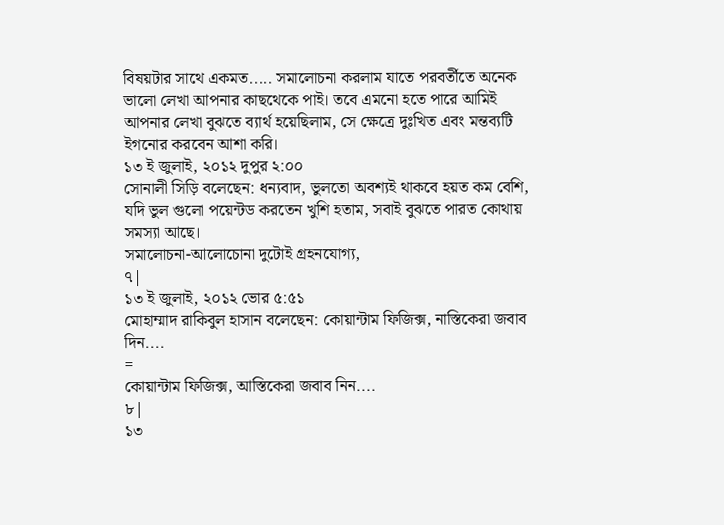বিষয়টার সাথে একমত..... সমালোচনা করলাম যাতে পরবর্তীতে অনেক ভালো লেখা আপনার কাছথেকে পাই। তবে এমনো হতে পারে আমিই আপনার লেখা বুঝতে ব্যার্থ হয়েছিলাম, সে ক্ষেত্রে দুঃখিত এবং মন্তব্যটি ইগনোর করবেন আশা করি।
১৩ ই জুলাই, ২০১২ দুপুর ২:০০
সোনালী সিড়ি বলেছেন: ধন্যবাদ, ভুলতো অবশ্যই থাকবে হয়ত কম বেশি, যদি ভুল গুলো পয়েন্টড করতেন খুশি হতাম, সবাই বুঝতে পারত কোথায় সমস্যা আছে।
সমালোচনা-আলোচোনা দুটোই গ্রহনযোগ্য,
৭|
১৩ ই জুলাই, ২০১২ ভোর ৫:৫১
মোহাম্মাদ রাকিবুল হাসান বলেছেন: কোয়ান্টাম ফিজিক্স, নাস্তিকেরা জবাব দিন....
=
কোয়ান্টাম ফিজিক্স, আস্তিকেরা জবাব নিন....
৮|
১৩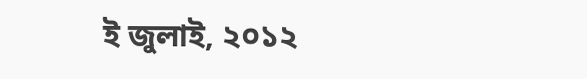ই জুলাই, ২০১২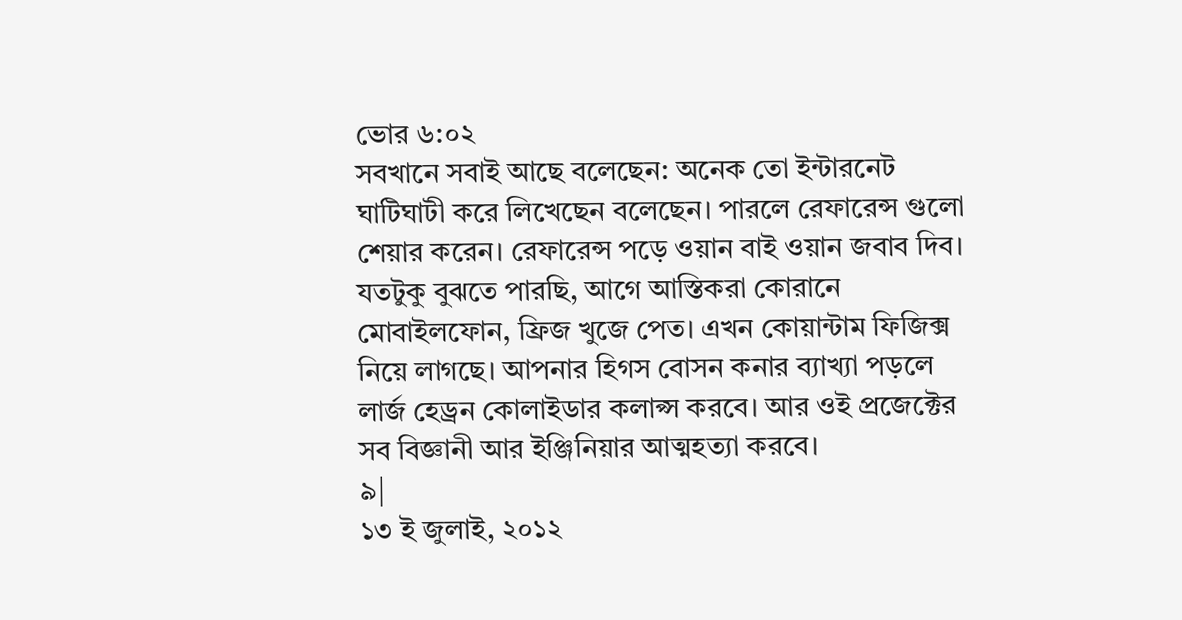ভোর ৬:০২
সবখানে সবাই আছে বলেছেন: অনেক তো ইন্টারনেট ঘাটিঘাটী করে লিখেছেন বলেছেন। পারলে রেফারেন্স গুলো শেয়ার করেন। রেফারেন্স পড়ে ওয়ান বাই ওয়ান জবাব দিব। যতটুকু বুঝতে পারছি, আগে আস্তিকরা কোরানে মোবাইলফোন, ফ্রিজ খুজে পেত। এখন কোয়ান্টাম ফিজিক্স নিয়ে লাগছে। আপনার হিগস বোসন কনার ব্যাখ্যা পড়লে লার্জ হেড্রন কোলাইডার কলাপ্স করবে। আর ওই প্রজেক্টের সব বিজ্ঞানী আর ইঞ্জিনিয়ার আত্মহত্যা করবে।
৯|
১৩ ই জুলাই, ২০১২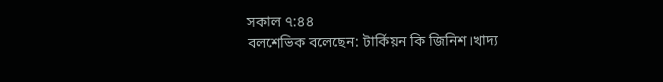সকাল ৭:৪৪
বলশেভিক বলেছেন: টার্কিয়ন কি জিনিশ।খাদ্য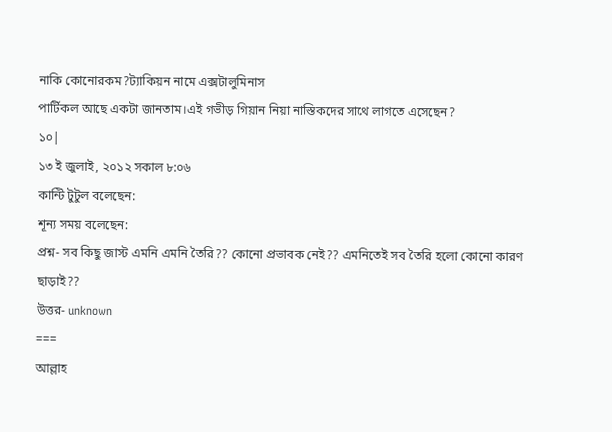নাকি কোনোরকম?ট্যাকিয়ন নামে এক্সটালুমিনাস
পার্টিকল আছে একটা জানতাম।এই গভীড় গিয়ান নিয়া নাস্তিকদের সাথে লাগতে এসেছেন?
১০|
১৩ ই জুলাই, ২০১২ সকাল ৮:০৬
কান্টি টুটুল বলেছেন:
শূন্য সময় বলেছেন:
প্রশ্ন- সব কিছু জাস্ট এমনি এমনি তৈরি?? কোনো প্রভাবক নেই?? এমনিতেই সব তৈরি হলো কোনো কারণ ছাড়াই??
উত্তর- unknown
===
আল্লাহ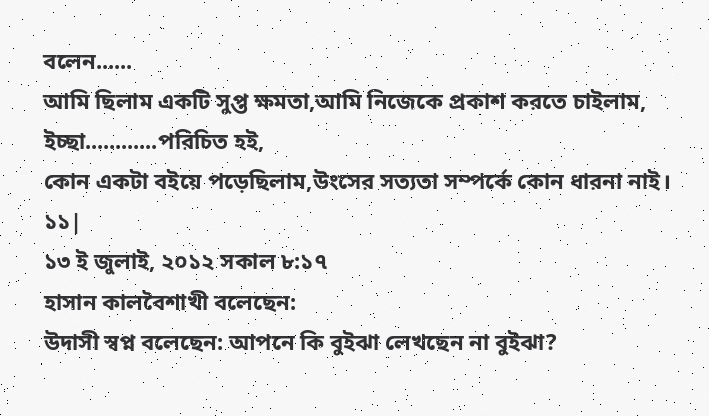বলেন......
আমি ছিলাম একটি সুপ্ত ক্ষমতা,আমি নিজেকে প্রকাশ করতে চাইলাম,
ইচ্ছা............পরিচিত হই,
কোন একটা বইয়ে পড়েছিলাম,উংসের সত্যতা সম্পর্কে কোন ধারনা নাই।
১১|
১৩ ই জুলাই, ২০১২ সকাল ৮:১৭
হাসান কালবৈশাখী বলেছেন:
উদাসী স্বপ্ন বলেছেন: আপনে কি বুইঝা লেখছেন না বুইঝা?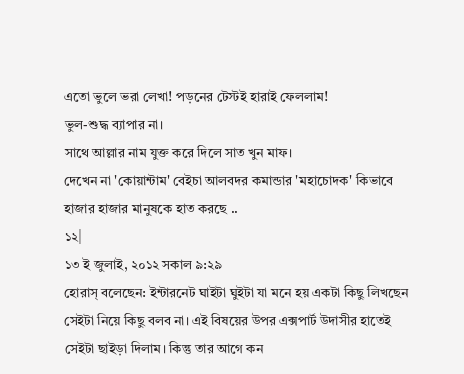এতো ভুলে ভরা লেখা! পড়নের টেস্টই হারাই ফেললাম!
ভুল-শুদ্ধ ব্যাপার না।
সাথে আল্লার নাম যুক্ত করে দিলে সাত খুন মাফ।
দেখেন না 'কোয়ান্টাম' বেইচা আলবদর কমান্ডার 'মহাচোদক' কিভাবে হাজার হাজার মানুষকে হাত করছে ..
১২|
১৩ ই জুলাই, ২০১২ সকাল ৯:২৯
হোরাস্ বলেছেন: ইন্টারনেট ঘাইটা ঘুইটা যা মনে হয় একটা কিছু লিখছেন সেইটা নিয়ে কিছু বলব না। এই বিষয়ের উপর এক্সপার্ট উদাসীর হাতেই সেইটা ছাইড়া দিলাম। কিন্তু তার আগে কন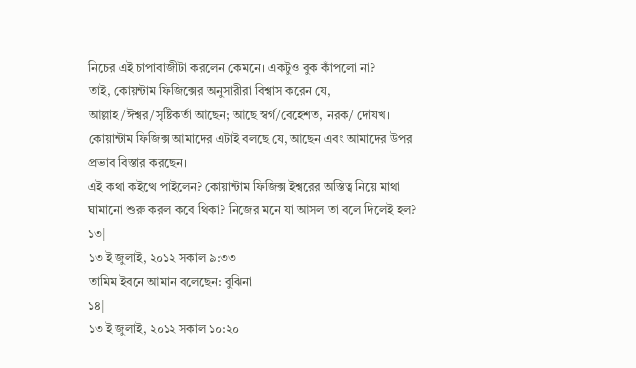নিচের এই চাপাবাজীটা করলেন কেমনে। একটুও বুক কাঁপলো না?
তাই, কোয়ন্টাম ফিজিক্সের অনুসারীরা বিশ্বাস করেন যে, আল্লাহ/ঈশ্বর/সৃষ্টিকর্তা আছেন; আছে স্বর্গ/বেহেশত, নরক/ দোযখ।
কোয়ান্টাম ফিজিক্স আমাদের এটাই বলছে যে, আছেন এবং আমাদের উপর প্রভাব বিস্তার করছেন।
এই কথা কইত্থে পাইলেন? কোয়ান্টাম ফিজিক্স ইশ্বরের অস্তিত্ব নিয়ে মাথা ঘামানো শুরু করল কবে থিকা? নিজের মনে যা আসল তা বলে দিলেই হল?
১৩|
১৩ ই জুলাই, ২০১২ সকাল ৯:৩৩
তামিম ইবনে আমান বলেছেন: বুঝিনা
১৪|
১৩ ই জুলাই, ২০১২ সকাল ১০:২০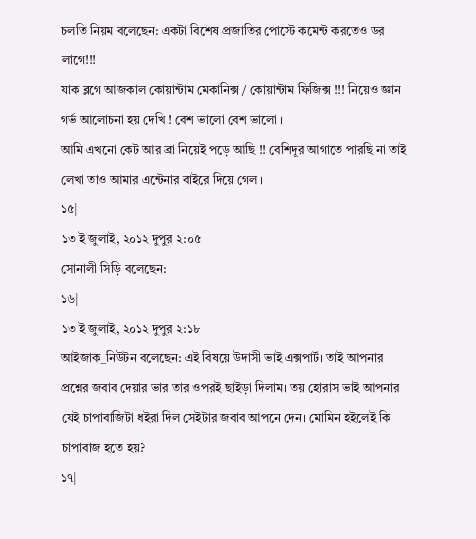চলতি নিয়ম বলেছেন: একটা বিশেষ প্রজাতির পোস্টে কমেন্ট করতেও ডর লাগে!!!
যাক ব্লগে আজকাল কোয়ান্টাম মেকানিক্স / কোয়ান্টাম ফিজিক্স !!! নিয়েও জ্ঞান গর্ভ আলোচনা হয় দেখি ! বেশ ভালো বেশ ভালো ।
আমি এখনো কেট আর ব্রা নিয়েই পড়ে আছি !! বেশিদূর আগাতে পারছি না তাই লেখা তাও আমার এন্টেনার বাইরে দিয়ে গেল ।
১৫|
১৩ ই জুলাই, ২০১২ দুপুর ২:০৫
সোনালী সিড়ি বলেছেন:
১৬|
১৩ ই জুলাই, ২০১২ দুপুর ২:১৮
আইজাক_নিউটন বলেছেন: এই বিষয়ে উদাসী ভাই এক্সপার্ট। তাই আপনার প্রশ্নের জবাব দেয়ার ভার তার ওপরই ছাইড়া দিলাম। তয় হোরাস ভাই আপনার যেই চাপাবাজিটা ধইরা দিল সেইটার জবাব আপনে দেন। মোমিন হইলেই কি চাপাবাজ হতে হয়?
১৭|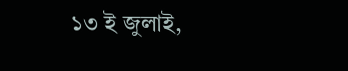১৩ ই জুলাই,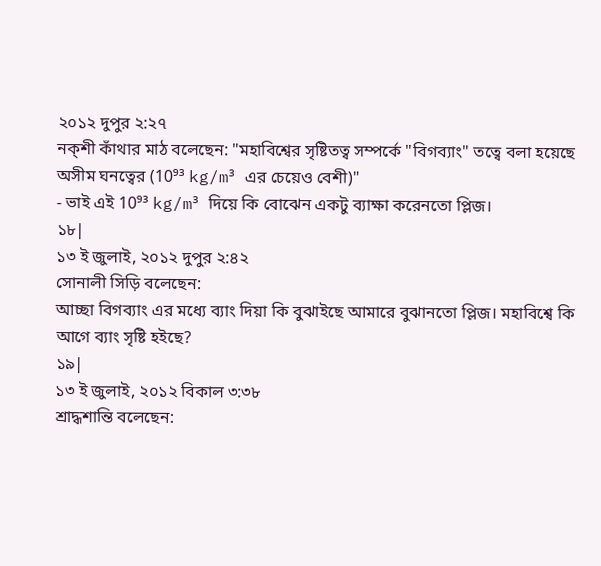২০১২ দুপুর ২:২৭
নক্শী কাঁথার মাঠ বলেছেন: "মহাবিশ্বের সৃষ্টিতত্ব সম্পর্কে "বিগব্যাং" তত্বে বলা হয়েছে অসীম ঘনত্বের (10⁹³ kg/m³ এর চেয়েও বেশী)"
- ভাই এই 10⁹³ kg/m³ দিয়ে কি বোঝেন একটু ব্যাক্ষা করেনতো প্লিজ।
১৮|
১৩ ই জুলাই, ২০১২ দুপুর ২:৪২
সোনালী সিড়ি বলেছেন:
আচ্ছা বিগব্যাং এর মধ্যে ব্যাং দিয়া কি বুঝাইছে আমারে বুঝানতো প্লিজ। মহাবিশ্বে কি আগে ব্যাং সৃষ্টি হইছে?
১৯|
১৩ ই জুলাই, ২০১২ বিকাল ৩:৩৮
শ্রাদ্ধশান্তি বলেছেন: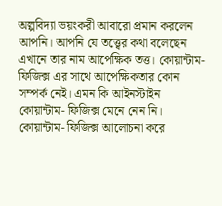অল্পবিদ্যা ভয়ংকরী আবারো প্রমান করলেন আপনি। আপনি যে তত্ত্বের কথা বলেছেন এখানে তার নাম আপেক্ষিক তত্ত। কোয়ান্টাম- ফিজিক্স এর সাথে আপেক্ষিকতার কোন সম্পর্ক নেই। এমন কি আইনস্টাইন কোয়ান্টাম- ফিজিক্স মেনে নেন নি। কোয়ান্টাম- ফিজিক্স আলোচনা করে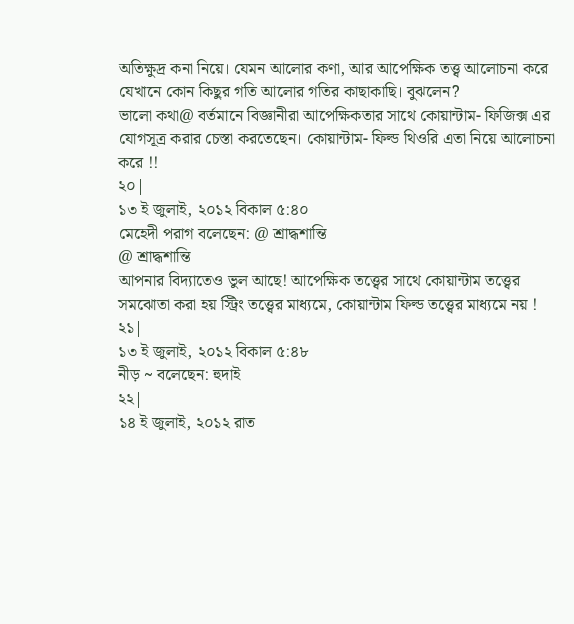অতিক্ষুদ্র কনা নিয়ে। যেমন আলোর কণা, আর আপেক্ষিক তত্ত্ব আলোচনা করে যেখানে কোন কিছুর গতি আলোর গতির কাছাকাছি। বুঝলেন?
ভালো কথা@ বর্তমানে বিজ্ঞানীরা আপেক্ষিকতার সাথে কোয়ান্টাম- ফিজিক্স এর যোগসূত্র করার চেস্তা করতেছেন। কোয়ান্টাম- ফিল্ড থিওরি এতা নিয়ে আলোচনা করে !!
২০|
১৩ ই জুলাই, ২০১২ বিকাল ৫:৪০
মেহেদী পরাগ বলেছেন: @ শ্রাদ্ধশান্তি
@ শ্রাদ্ধশান্তি
আপনার বিদ্যাতেও ভুল আছে! আপেক্ষিক তত্ত্বের সাথে কোয়ান্টাম তত্ত্বের সমঝোতা করা হয় স্ট্রিং তত্ত্বের মাধ্যমে, কোয়ান্টাম ফিল্ড তত্ত্বের মাধ্যমে নয় !
২১|
১৩ ই জুলাই, ২০১২ বিকাল ৫:৪৮
নীড় ~ বলেছেন: হুদাই
২২|
১৪ ই জুলাই, ২০১২ রাত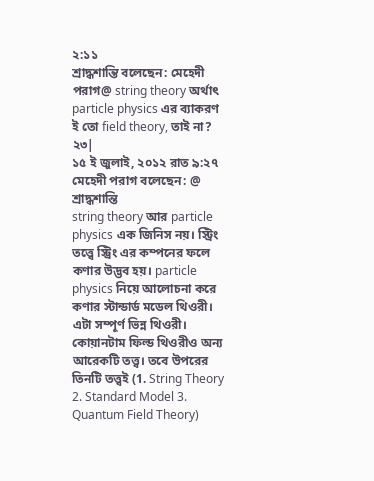২:১১
শ্রাদ্ধশান্তি বলেছেন: মেহেদী পরাগ@ string theory অর্থাৎ particle physics এর ব্যাকরণ ই তো field theory, তাই না?
২৩|
১৫ ই জুলাই, ২০১২ রাত ৯:২৭
মেহেদী পরাগ বলেছেন: @ শ্রাদ্ধশান্তি
string theory আর particle physics এক জিনিস নয়। স্ট্রিং তত্ত্বে স্ট্রিং এর কম্পনের ফলে কণার উদ্ভব হয়। particle physics নিয়ে আলোচনা করে কণার স্টান্ডার্ড মডেল থিওরী। এটা সম্পূর্ণ ভিন্ন থিওরী। কোয়ানটাম ফিল্ড থিওরীও অন্য আরেকটি তত্ত্ব। তবে উপরের তিনটি তত্ত্বই (1. String Theory 2. Standard Model 3. Quantum Field Theory)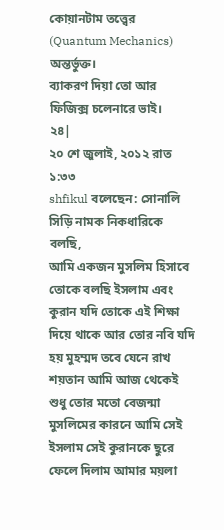কোয়ানটাম তত্ত্বের (Quantum Mechanics) অন্তর্ভুক্ত।
ব্যাকরণ দিয়া তো আর ফিজিক্স চলেনারে ভাই।
২৪|
২০ শে জুলাই, ২০১২ রাত ১:৩৩
shfikul বলেছেন: সোনালি সিড়ি নামক নিকধারিকে বলছি,
আমি একজন মুসলিম হিসাবে তোকে বলছি ইসলাম এবং কুরান যদি তোকে এই শিক্ষা দিয়ে থাকে আর তোর নবি যদি হয় মুহম্মদ তবে যেনে রাখ শয়তান আমি আজ থেকেই শুধু তোর মতো বেজন্মা মুসলিমের কারনে আমি সেই ইসলাম সেই কুরানকে ছুরে ফেলে দিলাম আমার ময়লা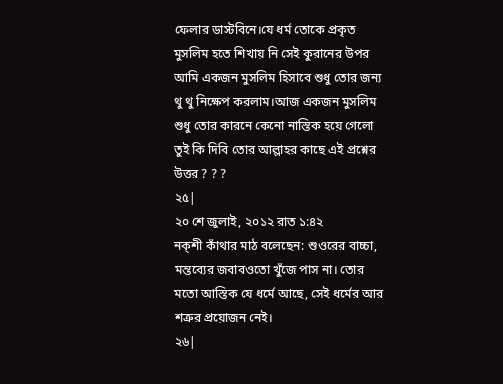ফেলার ডাস্টবিনে।যে ধর্ম তোকে প্রকৃত মুসলিম হতে শিখায় নি সেই কুরানের উপর আমি একজন মুসলিম হিসাবে শুধু তোর জন্য থু থু নিক্ষেপ করলাম।আজ একজন মুসলিম শুধু তোর কারনে কেনো নাস্তিক হয়ে গেলো তুই কি দিবি তোর আল্লাহর কাছে এই প্রশ্নের উত্তর ? ? ?
২৫|
২০ শে জুলাই, ২০১২ রাত ১:৪২
নক্শী কাঁথার মাঠ বলেছেন: শুওরের বাচ্চা, মন্তব্যের জবাবওতো খুঁজে পাস না। তোর মতো আস্তিক যে ধর্মে আছে, সেই ধর্মের আর শত্রুর প্রয়োজন নেই।
২৬|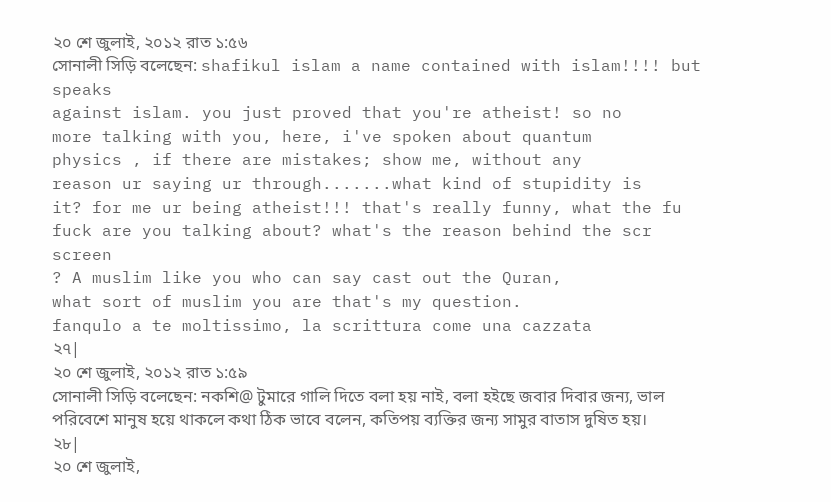২০ শে জুলাই, ২০১২ রাত ১:৫৬
সোনালী সিড়ি বলেছেন: shafikul islam a name contained with islam!!!! but speaks
against islam. you just proved that you're atheist! so no
more talking with you, here, i've spoken about quantum
physics , if there are mistakes; show me, without any
reason ur saying ur through.......what kind of stupidity is
it? for me ur being atheist!!! that's really funny, what the fu
fuck are you talking about? what's the reason behind the scr
screen
? A muslim like you who can say cast out the Quran,
what sort of muslim you are that's my question.
fanqulo a te moltissimo, la scrittura come una cazzata
২৭|
২০ শে জুলাই, ২০১২ রাত ১:৫৯
সোনালী সিড়ি বলেছেন: নকশি@ টুমারে গালি দিতে বলা হয় নাই, বলা হইছে জবার দিবার জন্য, ভাল পরিবেশে মানুষ হয়ে থাকলে কথা ঠিক ভাবে বলেন, কতিপয় ব্যক্তির জন্য সামুর বাতাস দুষিত হয়।
২৮|
২০ শে জুলাই,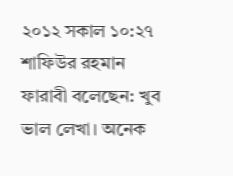২০১২ সকাল ১০:২৭
শাফিউর রহমান ফারাবী বলেছেন: খুব ভাল লেখা। অনেক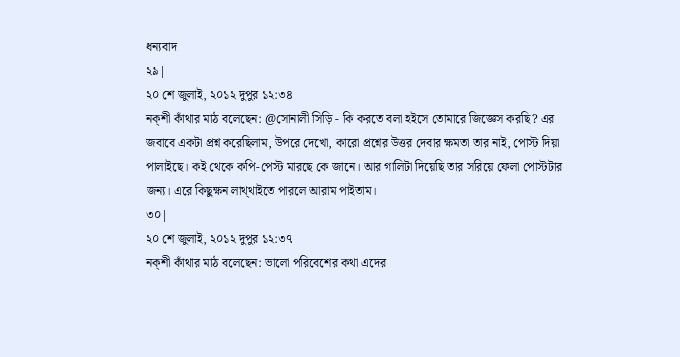ধন্যবাদ
২৯|
২০ শে জুলাই, ২০১২ দুপুর ১২:৩৪
নক্শী কাঁথার মাঠ বলেছেন: @সোনালী সিড়ি - কি করতে বলা হইসে তোমারে জিজ্ঞেস করছি? এর জবাবে একটা প্রশ্ন করেছিলাম, উপরে দেখো, কারো প্রশ্নের উত্তর দেবার ক্ষমতা তার নাই, পোস্ট দিয়া পালাইছে। কই থেকে কপি-পেস্ট মারছে কে জানে। আর গালিটা দিয়েছি তার সরিয়ে ফেলা পোস্টটার জন্য। এরে কিছুক্ষন লাথ্থাইতে পারলে আরাম পাইতাম।
৩০|
২০ শে জুলাই, ২০১২ দুপুর ১২:৩৭
নক্শী কাঁথার মাঠ বলেছেন: ভালো পরিবেশের কথা এদের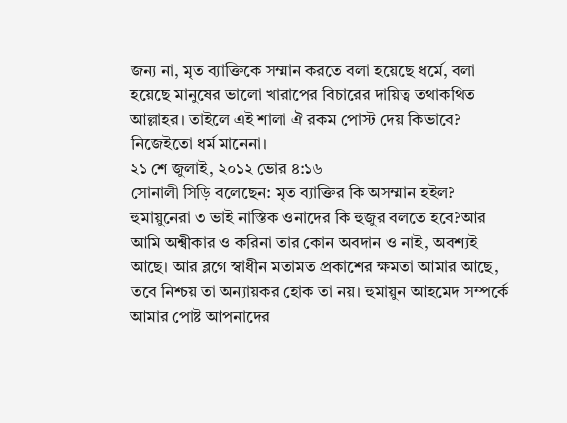জন্য না, মৃত ব্যাক্তিকে সম্মান করতে বলা হয়েছে ধর্মে, বলা হয়েছে মানুষের ভালো খারাপের বিচারের দায়িত্ব তথাকথিত আল্লাহর। তাইলে এই শালা ঐ রকম পোস্ট দেয় কিভাবে? নিজেইতো ধর্ম মানেনা।
২১ শে জুলাই, ২০১২ ভোর ৪:১৬
সোনালী সিড়ি বলেছেন: মৃত ব্যাক্তির কি অসম্মান হইল? হুমায়ুনেরা ৩ ভাই নাস্তিক ওনাদের কি হুজুর বলতে হবে?আর আমি অশ্বীকার ও করিনা তার কোন অবদান ও নাই, অবশ্যই আছে। আর ব্লগে স্বাধীন মতামত প্রকাশের ক্ষমতা আমার আছে, তবে নিশ্চয় তা অন্যায়কর হোক তা নয়। হুমায়ুন আহমেদ সম্পর্কে আমার পোষ্ট আপনাদের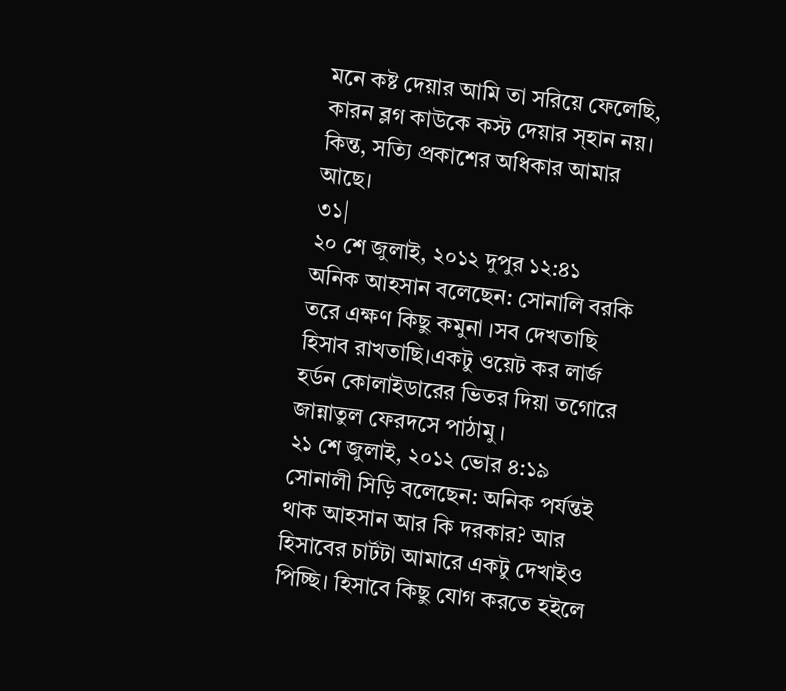মনে কষ্ট দেয়ার আমি তা সরিয়ে ফেলেছি, কারন ব্লগ কাউকে কস্ট দেয়ার স্হান নয়। কিন্ত, সত্যি প্রকাশের অধিকার আমার আছে।
৩১|
২০ শে জুলাই, ২০১২ দুপুর ১২:৪১
অনিক আহসান বলেছেন: সোনালি বরকি তরে এক্ষণ কিছু কমুনা ।সব দেখতাছি হিসাব রাখতাছি।একটু ওয়েট কর লার্জ হর্ডন কোলাইডারের ভিতর দিয়া তগোরে জান্নাতুল ফেরদসে পাঠামু ।
২১ শে জুলাই, ২০১২ ভোর ৪:১৯
সোনালী সিড়ি বলেছেন: অনিক পর্যন্তই থাক আহসান আর কি দরকার? আর হিসাবের চার্টটা আমারে একটু দেখাইও পিচ্ছি। হিসাবে কিছু যোগ করতে হইলে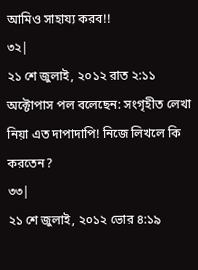আমিও সাহায্য করব!!
৩২|
২১ শে জুলাই, ২০১২ রাত ২:১১
অক্টোপাস পল বলেছেন: সংগৃহীত লেখা নিয়া এত দাপাদাপি! নিজে লিখলে কি করতেন?
৩৩|
২১ শে জুলাই, ২০১২ ভোর ৪:১৯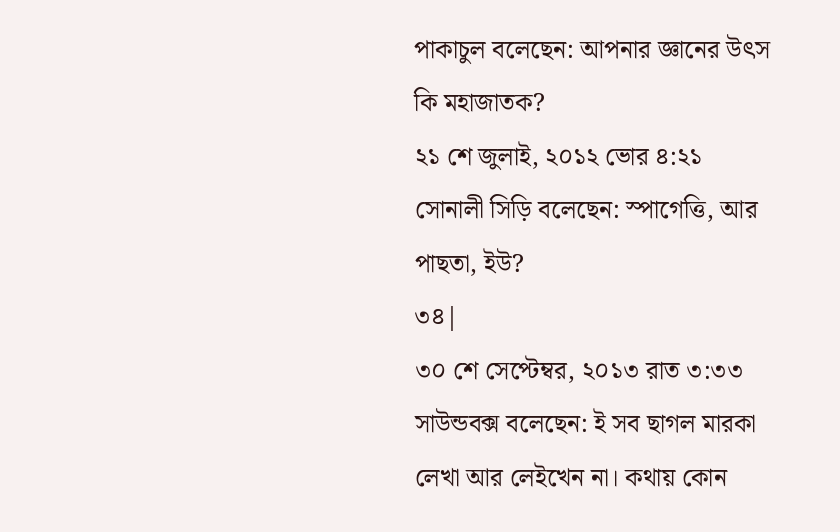পাকাচুল বলেছেন: আপনার জ্ঞানের উৎস কি মহাজাতক?
২১ শে জুলাই, ২০১২ ভোর ৪:২১
সোনালী সিড়ি বলেছেন: স্পাগেত্তি, আর পাছতা, ইউ?
৩৪|
৩০ শে সেপ্টেম্বর, ২০১৩ রাত ৩:৩৩
সাউন্ডবক্স বলেছেন: ই সব ছাগল মারকা লেখা আর লেইখেন না। কথায় কোন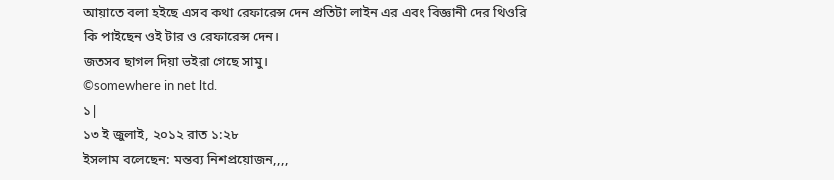আয়াতে বলা হইছে এসব কথা রেফারেন্স দেন প্রতিটা লাইন এর এবং বিজ্ঞানী দের থিওরি কি পাইছেন ওই টার ও রেফারেন্স দেন।
জতসব ছাগল দিয়া ভইরা গেছে সামু।
©somewhere in net ltd.
১|
১৩ ই জুলাই, ২০১২ রাত ১:২৮
ইসলাম বলেছেন: মন্তব্য নিশপ্রয়োজন,,,,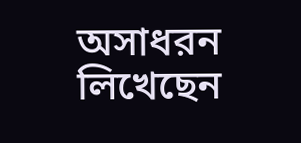অসাধরন লিখেছেন